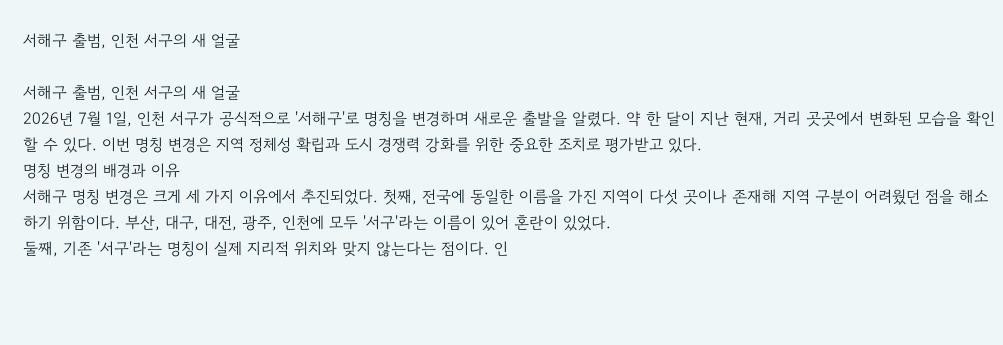서해구 출범, 인천 서구의 새 얼굴

서해구 출범, 인천 서구의 새 얼굴
2026년 7월 1일, 인천 서구가 공식적으로 '서해구'로 명칭을 변경하며 새로운 출발을 알렸다. 약 한 달이 지난 현재, 거리 곳곳에서 변화된 모습을 확인할 수 있다. 이번 명칭 변경은 지역 정체성 확립과 도시 경쟁력 강화를 위한 중요한 조치로 평가받고 있다.
명칭 변경의 배경과 이유
서해구 명칭 변경은 크게 세 가지 이유에서 추진되었다. 첫째, 전국에 동일한 이름을 가진 지역이 다섯 곳이나 존재해 지역 구분이 어려웠던 점을 해소하기 위함이다. 부산, 대구, 대전, 광주, 인천에 모두 '서구'라는 이름이 있어 혼란이 있었다.
둘째, 기존 '서구'라는 명칭이 실제 지리적 위치와 맞지 않는다는 점이다. 인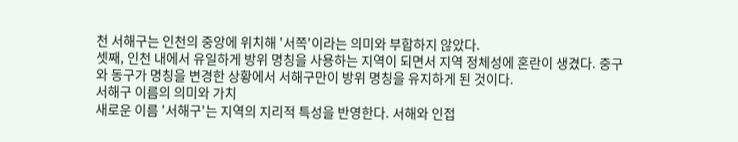천 서해구는 인천의 중앙에 위치해 '서쪽'이라는 의미와 부합하지 않았다.
셋째, 인천 내에서 유일하게 방위 명칭을 사용하는 지역이 되면서 지역 정체성에 혼란이 생겼다. 중구와 동구가 명칭을 변경한 상황에서 서해구만이 방위 명칭을 유지하게 된 것이다.
서해구 이름의 의미와 가치
새로운 이름 '서해구'는 지역의 지리적 특성을 반영한다. 서해와 인접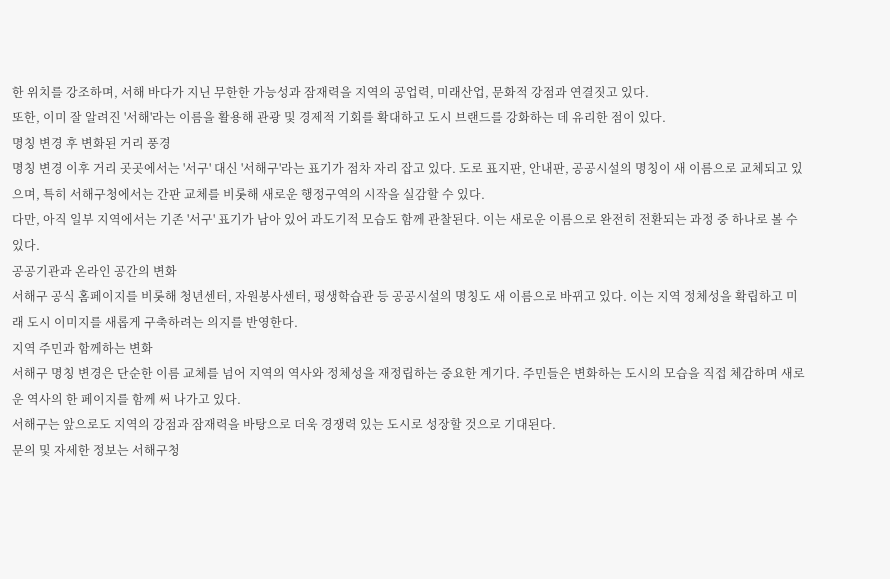한 위치를 강조하며, 서해 바다가 지닌 무한한 가능성과 잠재력을 지역의 공업력, 미래산업, 문화적 강점과 연결짓고 있다.
또한, 이미 잘 알려진 '서해'라는 이름을 활용해 관광 및 경제적 기회를 확대하고 도시 브랜드를 강화하는 데 유리한 점이 있다.
명칭 변경 후 변화된 거리 풍경
명칭 변경 이후 거리 곳곳에서는 '서구' 대신 '서해구'라는 표기가 점차 자리 잡고 있다. 도로 표지판, 안내판, 공공시설의 명칭이 새 이름으로 교체되고 있으며, 특히 서해구청에서는 간판 교체를 비롯해 새로운 행정구역의 시작을 실감할 수 있다.
다만, 아직 일부 지역에서는 기존 '서구' 표기가 남아 있어 과도기적 모습도 함께 관찰된다. 이는 새로운 이름으로 완전히 전환되는 과정 중 하나로 볼 수 있다.
공공기관과 온라인 공간의 변화
서해구 공식 홈페이지를 비롯해 청년센터, 자원봉사센터, 평생학습관 등 공공시설의 명칭도 새 이름으로 바뀌고 있다. 이는 지역 정체성을 확립하고 미래 도시 이미지를 새롭게 구축하려는 의지를 반영한다.
지역 주민과 함께하는 변화
서해구 명칭 변경은 단순한 이름 교체를 넘어 지역의 역사와 정체성을 재정립하는 중요한 계기다. 주민들은 변화하는 도시의 모습을 직접 체감하며 새로운 역사의 한 페이지를 함께 써 나가고 있다.
서해구는 앞으로도 지역의 강점과 잠재력을 바탕으로 더욱 경쟁력 있는 도시로 성장할 것으로 기대된다.
문의 및 자세한 정보는 서해구청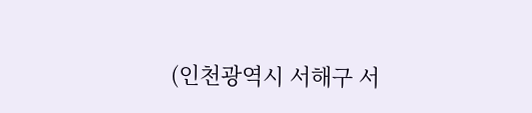(인천광역시 서해구 서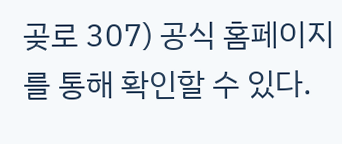곶로 307) 공식 홈페이지를 통해 확인할 수 있다.